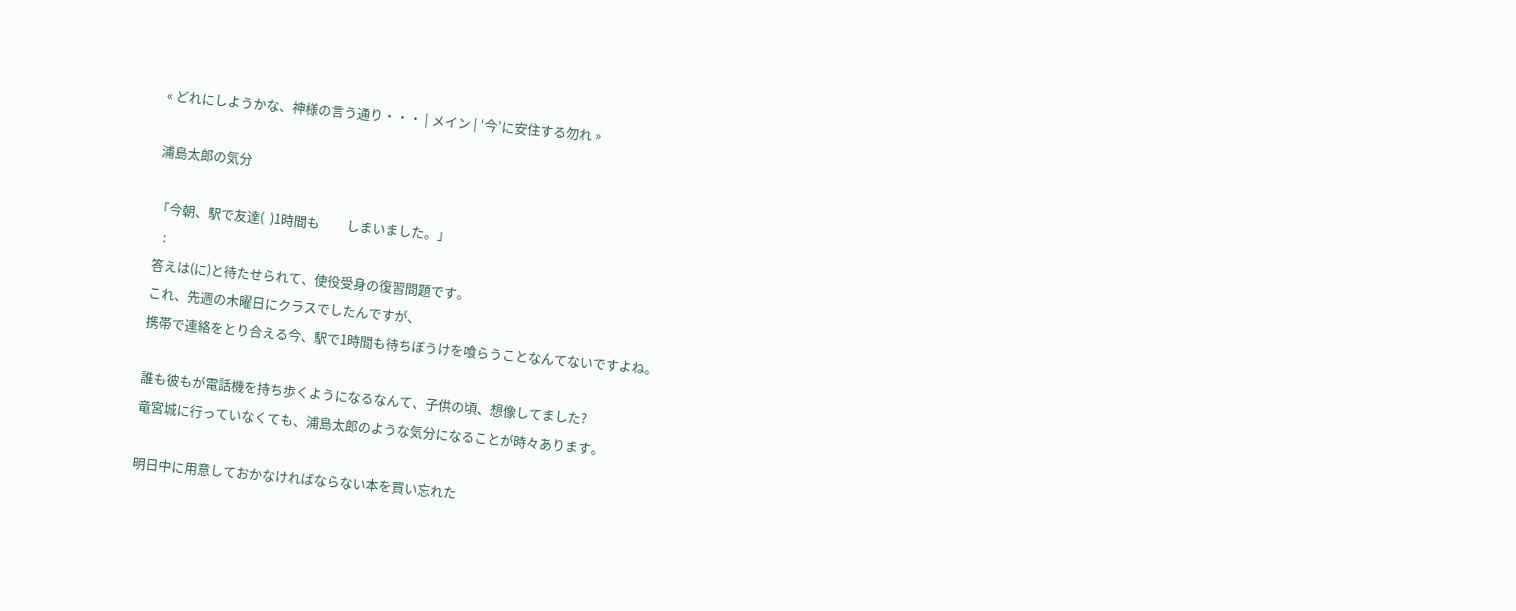« どれにしようかな、神様の言う通り・・・ | メイン | ‘今’に安住する勿れ »

浦島太郎の気分

「今朝、駅で友達(  )1時間も         しまいました。」
   :
答えは(に)と待たせられて、使役受身の復習問題です。
これ、先週の木曜日にクラスでしたんですが、
携帯で連絡をとり合える今、駅で1時間も待ちぼうけを喰らうことなんてないですよね。

誰も彼もが電話機を持ち歩くようになるなんて、子供の頃、想像してました?
竜宮城に行っていなくても、浦島太郎のような気分になることが時々あります。

明日中に用意しておかなければならない本を買い忘れた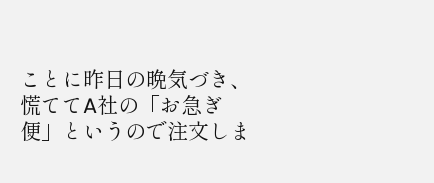ことに昨日の晩気づき、
慌ててA社の「お急ぎ便」というので注文しま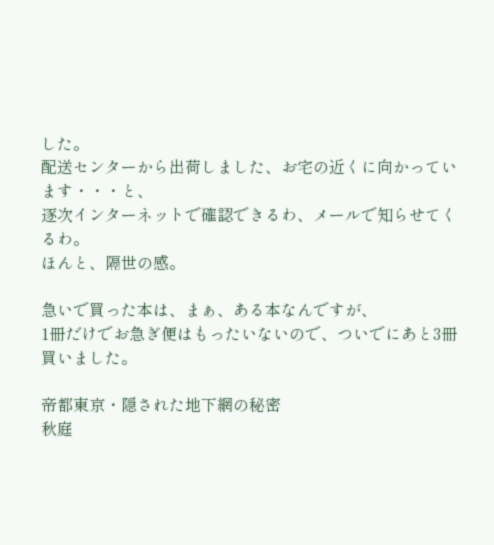した。
配送センターから出荷しました、お宅の近くに向かっています・・・と、
逐次インターネットで確認できるわ、メールで知らせてくるわ。
ほんと、隔世の感。

急いで買った本は、まぁ、ある本なんですが、
1冊だけでお急ぎ便はもったいないので、ついでにあと3冊買いました。

帝都東京・隠された地下網の秘密
秋庭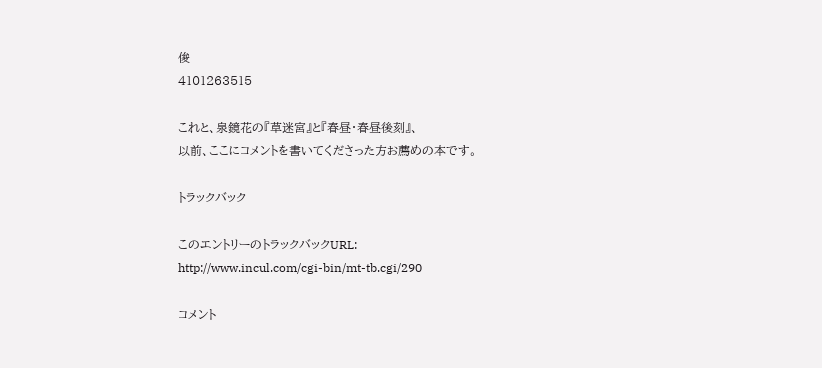俊
4101263515

これと、泉鏡花の『草迷宮』と『春昼・春昼後刻』、
以前、ここにコメントを書いてくださった方お薦めの本です。

トラックバック

このエントリーのトラックバックURL:
http://www.incul.com/cgi-bin/mt-tb.cgi/290

コメント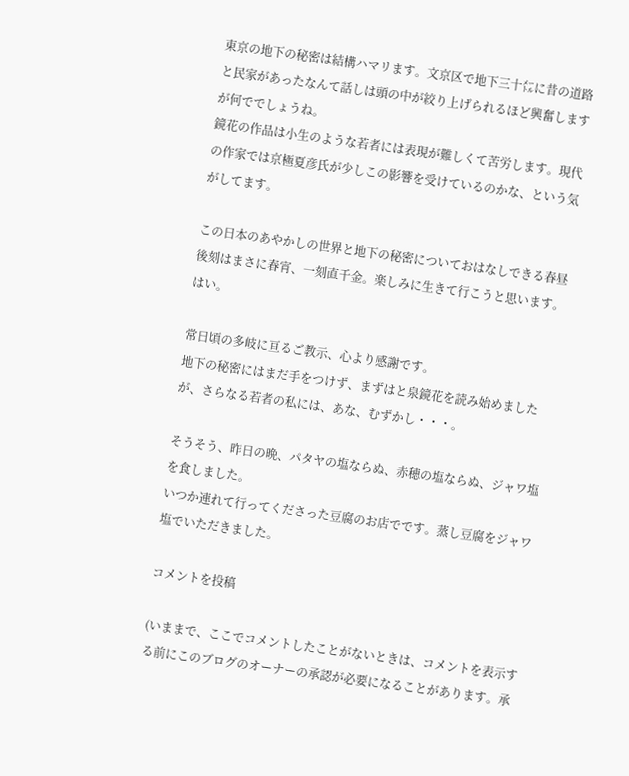東京の地下の秘密は結構ハマリます。文京区で地下三十㍍に昔の道路と民家があったなんて話しは頭の中が絞り上げられるほど興奮しますが何ででしょうね。
鏡花の作品は小生のような若者には表現が難しくて苦労します。現代の作家では京極夏彦氏が少しこの影響を受けているのかな、という気がしてます。

この日本のあやかしの世界と地下の秘密についておはなしできる春昼後刻はまさに春宵、一刻直千金。楽しみに生きて行こうと思います。はい。

常日頃の多岐に亘るご教示、心より感謝です。
地下の秘密にはまだ手をつけず、まずはと泉鏡花を読み始めましたが、さらなる若者の私には、あな、むずかし・・・。

そうそう、昨日の晩、パタヤの塩ならぬ、赤穂の塩ならぬ、ジャワ塩を食しました。
いつか連れて行ってくださった豆腐のお店でです。蒸し豆腐をジャワ塩でいただきました。

コメントを投稿

(いままで、ここでコメントしたことがないときは、コメントを表示する前にこのブログのオーナーの承認が必要になることがあります。承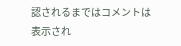認されるまではコメントは表示され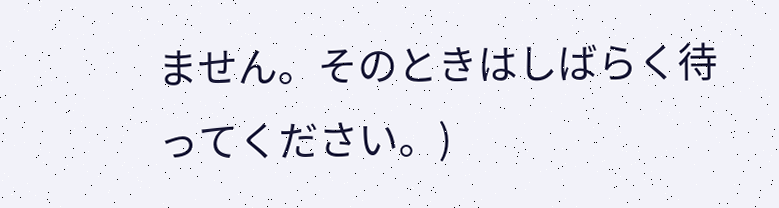ません。そのときはしばらく待ってください。)